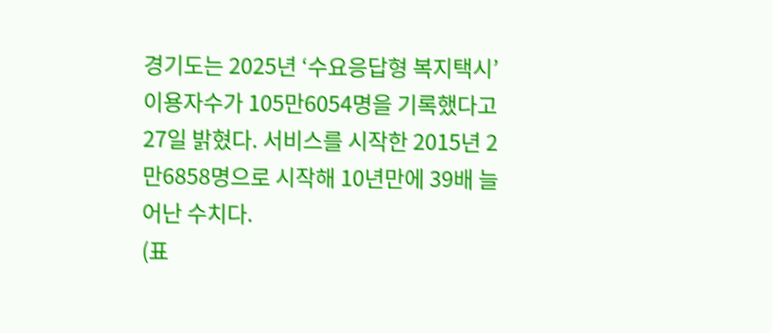경기도는 2025년 ‘수요응답형 복지택시’ 이용자수가 105만6054명을 기록했다고 27일 밝혔다. 서비스를 시작한 2015년 2만6858명으로 시작해 10년만에 39배 늘어난 수치다.
(표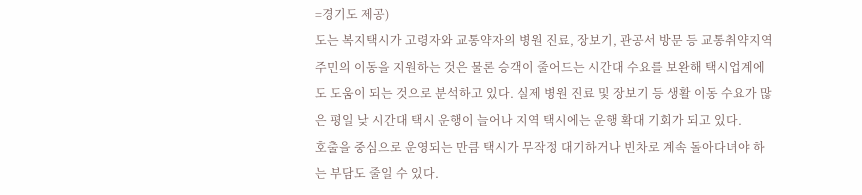=경기도 제공)
도는 복지택시가 고령자와 교통약자의 병원 진료, 장보기, 관공서 방문 등 교통취약지역 주민의 이동을 지원하는 것은 물론 승객이 줄어드는 시간대 수요를 보완해 택시업계에도 도움이 되는 것으로 분석하고 있다. 실제 병원 진료 및 장보기 등 생활 이동 수요가 많은 평일 낮 시간대 택시 운행이 늘어나 지역 택시에는 운행 확대 기회가 되고 있다.
호출을 중심으로 운영되는 만큼 택시가 무작정 대기하거나 빈차로 계속 돌아다녀야 하는 부담도 줄일 수 있다.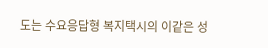도는 수요응답형 복지택시의 이같은 성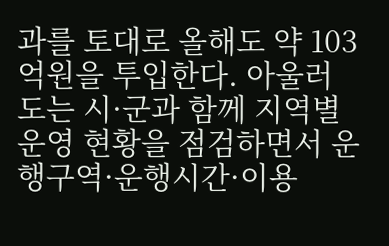과를 토대로 올해도 약 103억원을 투입한다. 아울러 도는 시·군과 함께 지역별 운영 현황을 점검하면서 운행구역·운행시간·이용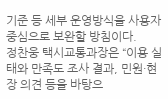기준 등 세부 운영방식을 사용자 중심으로 보완할 방침이다.
정찬웅 택시교통과장은 “이용 실태와 만족도 조사 결과, 민원·현장 의견 등을 바탕으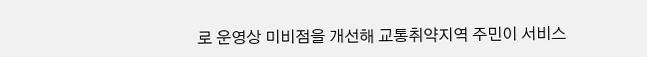로 운영상 미비점을 개선해 교통취약지역 주민이 서비스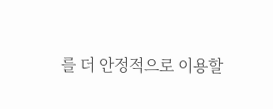를 더 안정적으로 이용할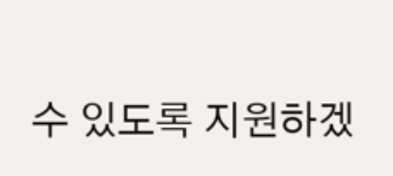수 있도록 지원하겠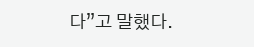다”고 말했다.